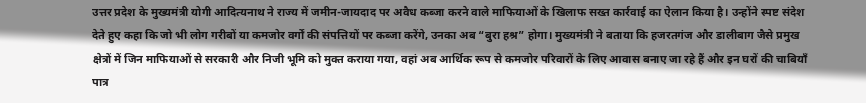उत्तर प्रदेश के मुख्यमंत्री योगी आदित्यनाथ ने राज्य में जमीन-जायदाद पर अवैध कब्जा करने वाले माफियाओं के खिलाफ सख्त कार्रवाई का ऐलान किया है। उन्होंने स्पष्ट संदेश देते हुए कहा कि जो भी लोग गरीबों या कमजोर वर्गों की संपत्तियों पर कब्जा करेंगे, उनका अब “बुरा हश्र” होगा। मुख्यमंत्री ने बताया कि हजरतगंज और डालीबाग जैसे प्रमुख क्षेत्रों में जिन माफियाओं से सरकारी और निजी भूमि को मुक्त कराया गया, वहां अब आर्थिक रूप से कमजोर परिवारों के लिए आवास बनाए जा रहे हैं और इन घरों की चाबियाँ पात्र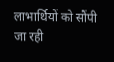लाभार्थियों को सौंपी जा रही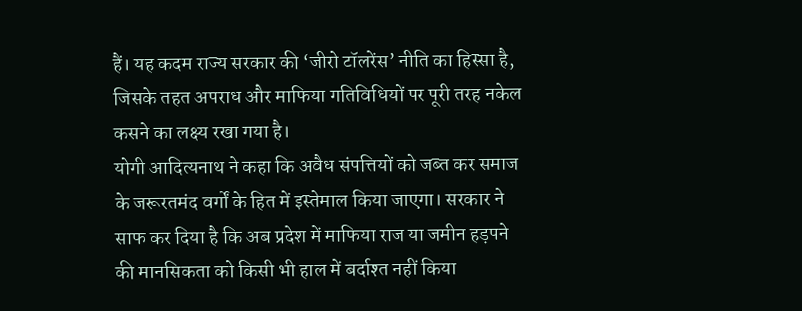हैं। यह कदम राज्य सरकार की ‘जीरो टॉलरेंस’ नीति का हिस्सा है, जिसके तहत अपराध और माफिया गतिविधियों पर पूरी तरह नकेल कसने का लक्ष्य रखा गया है।
योगी आदित्यनाथ ने कहा कि अवैध संपत्तियों को जब्त कर समाज के जरूरतमंद वर्गों के हित में इस्तेमाल किया जाएगा। सरकार ने साफ कर दिया है कि अब प्रदेश में माफिया राज या जमीन हड़पने की मानसिकता को किसी भी हाल में बर्दाश्त नहीं किया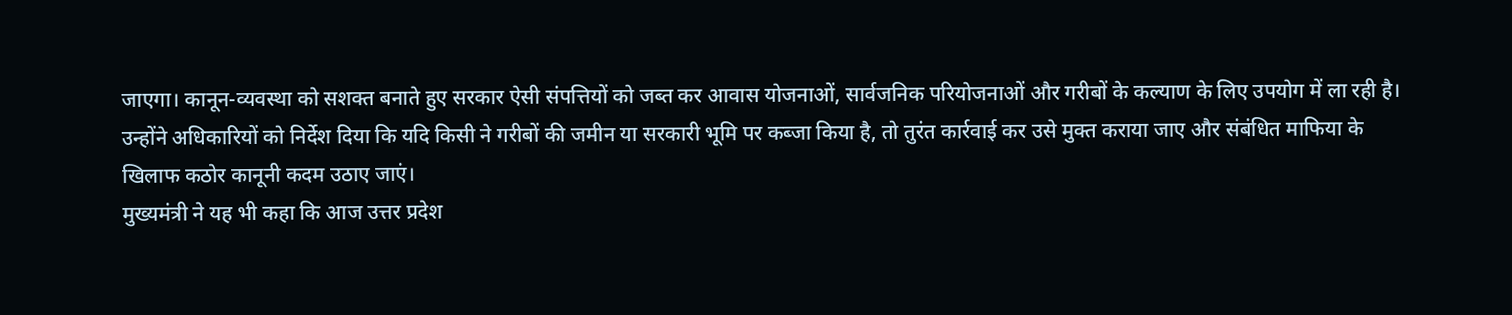जाएगा। कानून-व्यवस्था को सशक्त बनाते हुए सरकार ऐसी संपत्तियों को जब्त कर आवास योजनाओं, सार्वजनिक परियोजनाओं और गरीबों के कल्याण के लिए उपयोग में ला रही है। उन्होंने अधिकारियों को निर्देश दिया कि यदि किसी ने गरीबों की जमीन या सरकारी भूमि पर कब्जा किया है, तो तुरंत कार्रवाई कर उसे मुक्त कराया जाए और संबंधित माफिया के खिलाफ कठोर कानूनी कदम उठाए जाएं।
मुख्यमंत्री ने यह भी कहा कि आज उत्तर प्रदेश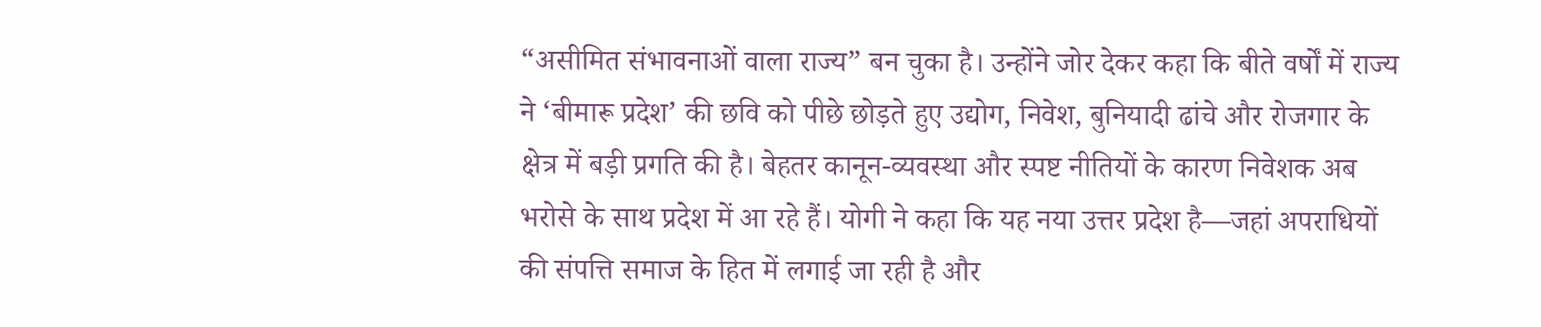“असीमित संभावनाओं वाला राज्य” बन चुका है। उन्होंने जोर देकर कहा कि बीते वर्षों में राज्य ने ‘बीमारू प्रदेश’ की छवि को पीछे छोड़ते हुए उद्योग, निवेश, बुनियादी ढांचे और रोजगार के क्षेत्र में बड़ी प्रगति की है। बेहतर कानून-व्यवस्था और स्पष्ट नीतियों के कारण निवेशक अब भरोसे के साथ प्रदेश में आ रहे हैं। योगी ने कहा कि यह नया उत्तर प्रदेश है—जहां अपराधियों की संपत्ति समाज के हित में लगाई जा रही है और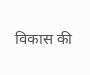विकास की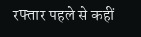रफ्तार पहले से कहीं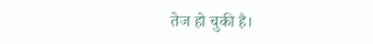तेज हो चुकी है।